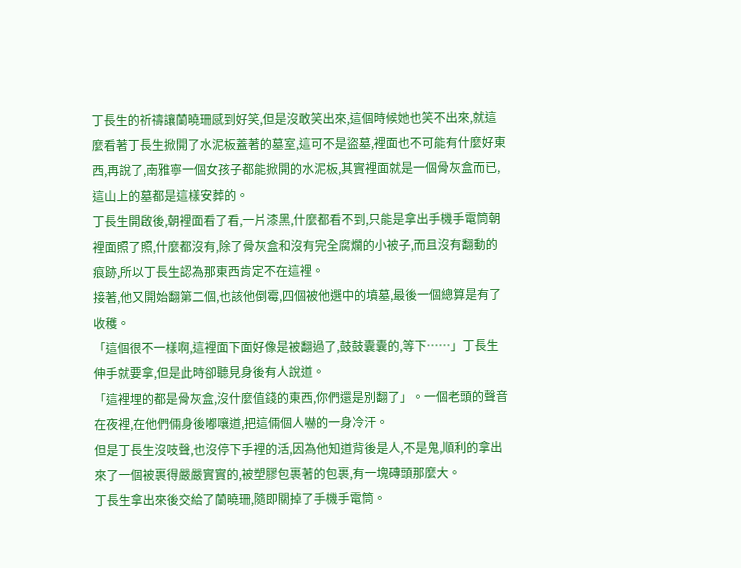丁長生的祈禱讓蘭曉珊感到好笑,但是沒敢笑出來,這個時候她也笑不出來,就這麼看著丁長生掀開了水泥板蓋著的墓室,這可不是盜墓,裡面也不可能有什麼好東西,再說了,南雅寧一個女孩子都能掀開的水泥板,其實裡面就是一個骨灰盒而已,這山上的墓都是這樣安葬的。
丁長生開啟後,朝裡面看了看,一片漆黑,什麼都看不到,只能是拿出手機手電筒朝裡面照了照,什麼都沒有,除了骨灰盒和沒有完全腐爛的小被子,而且沒有翻動的痕跡,所以丁長生認為那東西肯定不在這裡。
接著,他又開始翻第二個,也該他倒霉,四個被他選中的墳墓,最後一個總算是有了收穫。
「這個很不一樣啊,這裡面下面好像是被翻過了,鼓鼓囊囊的,等下……」丁長生伸手就要拿,但是此時卻聽見身後有人說道。
「這裡埋的都是骨灰盒,沒什麼值錢的東西,你們還是別翻了」。一個老頭的聲音在夜裡,在他們倆身後嘟嚷道,把這倆個人嚇的一身冷汗。
但是丁長生沒吱聲,也沒停下手裡的活,因為他知道背後是人,不是鬼,順利的拿出來了一個被裹得嚴嚴實實的,被塑膠包裹著的包裹,有一塊磚頭那麼大。
丁長生拿出來後交給了蘭曉珊,隨即關掉了手機手電筒。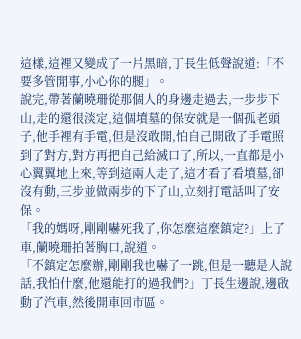這樣,這裡又變成了一片黑暗,丁長生低聲說道:「不要多管閒事,小心你的腿」。
說完,帶著蘭曉珊從那個人的身邊走過去,一步步下山,走的還很淡定,這個墳墓的保安就是一個孤老頭子,他手裡有手電,但是沒敢開,怕自己開啟了手電照到了對方,對方再把自己給滅口了,所以,一直都是小心翼翼地上來,等到這兩人走了,這才看了看墳墓,卻沒有動,三步並做兩步的下了山,立刻打電話叫了安保。
「我的媽呀,剛剛嚇死我了,你怎麼這麼鎮定?」上了車,蘭曉珊拍著胸口,說道。
「不鎮定怎麼辦,剛剛我也嚇了一跳,但是一聽是人說話,我怕什麼,他還能打的過我們?」丁長生邊說,邊啟動了汽車,然後開車回市區。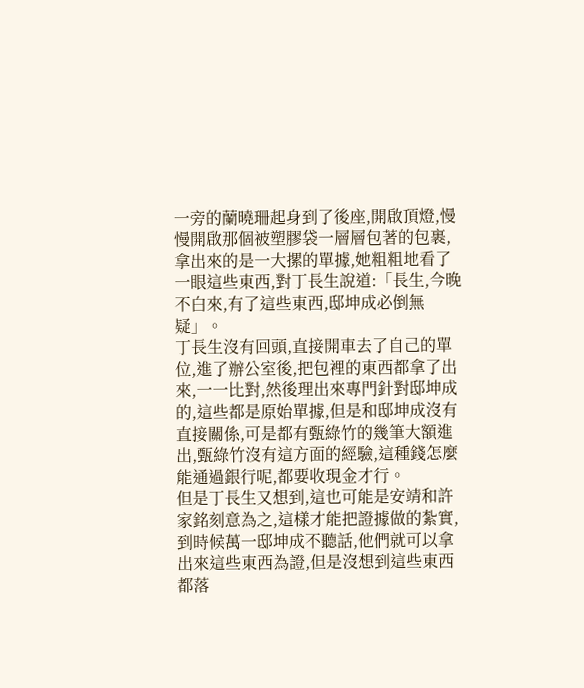一旁的蘭曉珊起身到了後座,開啟頂燈,慢慢開啟那個被塑膠袋一層層包著的包裹,拿出來的是一大摞的單據,她粗粗地看了一眼這些東西,對丁長生說道:「長生,今晚不白來,有了這些東西,邸坤成必倒無疑」。
丁長生沒有回頭,直接開車去了自己的單位,進了辦公室後,把包裡的東西都拿了出來,一一比對,然後理出來專門針對邸坤成的,這些都是原始單據,但是和邸坤成沒有直接關係,可是都有甄綠竹的幾筆大額進出,甄綠竹沒有這方面的經驗,這種錢怎麼能通過銀行呢,都要收現金才行。
但是丁長生又想到,這也可能是安靖和許家銘刻意為之,這樣才能把證據做的紮實,到時候萬一邸坤成不聽話,他們就可以拿出來這些東西為證,但是沒想到這些東西都落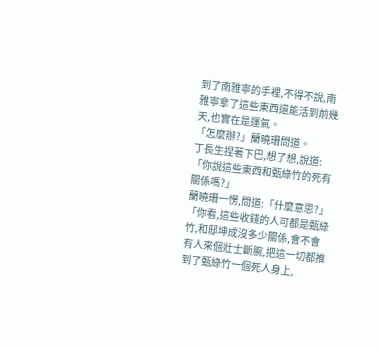到了南雅寧的手裡,不得不說,南雅寧拿了這些東西還能活到前幾天,也實在是運氣。
「怎麼辦?」蘭曉珊問道。
丁長生捏著下巴,想了想,說道:「你說這些東西和甄綠竹的死有關係嗎?」
蘭曉珊一愣,問道:「什麼意思?」
「你看,這些收錢的人可都是甄綠竹,和邸坤成沒多少關係,會不會有人來個壯士斷腕,把這一切都推到了甄綠竹一個死人身上,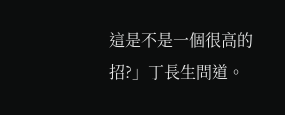這是不是一個很高的招?」丁長生問道。